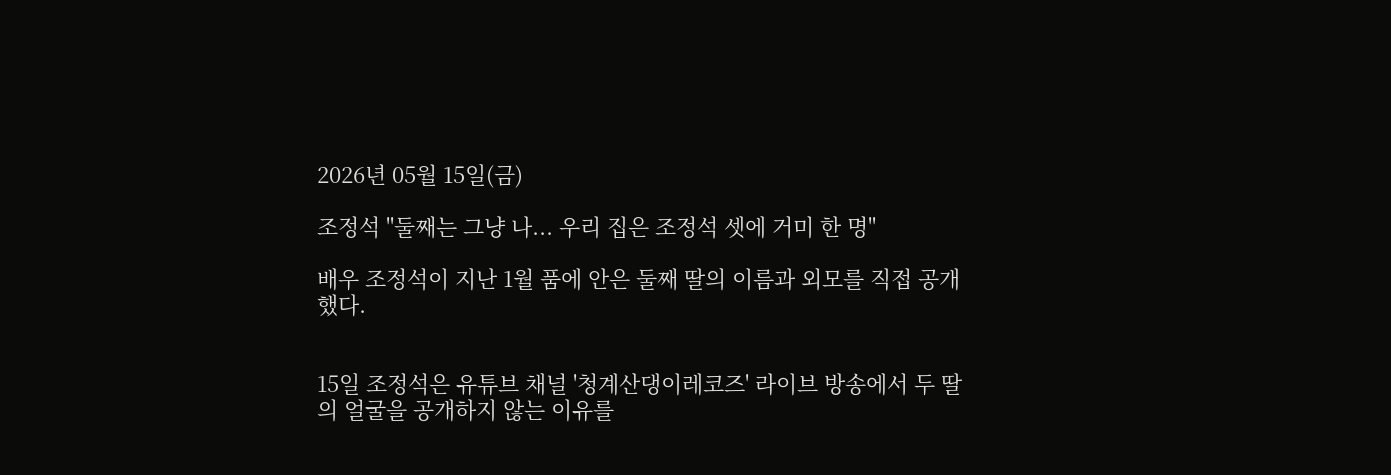2026년 05월 15일(금)

조정석 "둘째는 그냥 나... 우리 집은 조정석 셋에 거미 한 명"

배우 조정석이 지난 1월 품에 안은 둘째 딸의 이름과 외모를 직접 공개했다.


15일 조정석은 유튜브 채널 '청계산댕이레코즈' 라이브 방송에서 두 딸의 얼굴을 공개하지 않는 이유를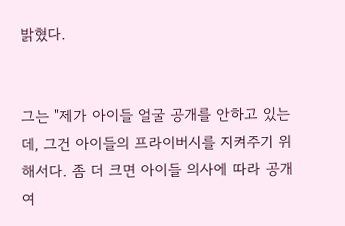밝혔다.


그는 "제가 아이들 얼굴 공개를 안하고 있는데, 그건 아이들의 프라이버시를 지켜주기 위해서다. 좀 더 크면 아이들 의사에 따라 공개 여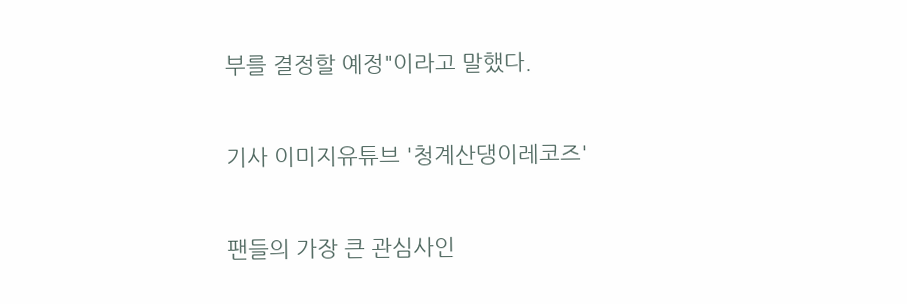부를 결정할 예정"이라고 말했다.


기사 이미지유튜브 '청계산댕이레코즈'


팬들의 가장 큰 관심사인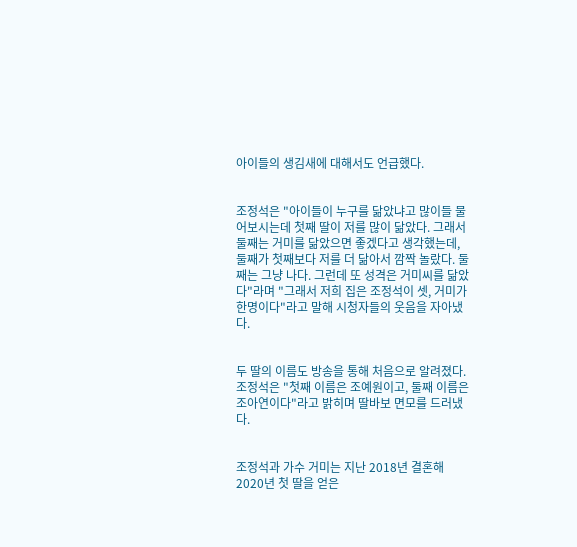아이들의 생김새에 대해서도 언급했다.


조정석은 "아이들이 누구를 닮았냐고 많이들 물어보시는데 첫째 딸이 저를 많이 닮았다. 그래서 둘째는 거미를 닮았으면 좋겠다고 생각했는데, 둘째가 첫째보다 저를 더 닮아서 깜짝 놀랐다. 둘째는 그냥 나다. 그런데 또 성격은 거미씨를 닮았다"라며 "그래서 저희 집은 조정석이 셋, 거미가 한명이다"라고 말해 시청자들의 웃음을 자아냈다.


두 딸의 이름도 방송을 통해 처음으로 알려졌다. 조정석은 "첫째 이름은 조예원이고, 둘째 이름은 조아연이다"라고 밝히며 딸바보 면모를 드러냈다.


조정석과 가수 거미는 지난 2018년 결혼해 2020년 첫 딸을 얻은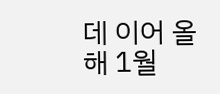데 이어 올해 1월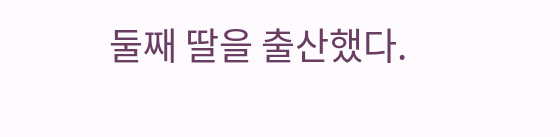둘째 딸을 출산했다.